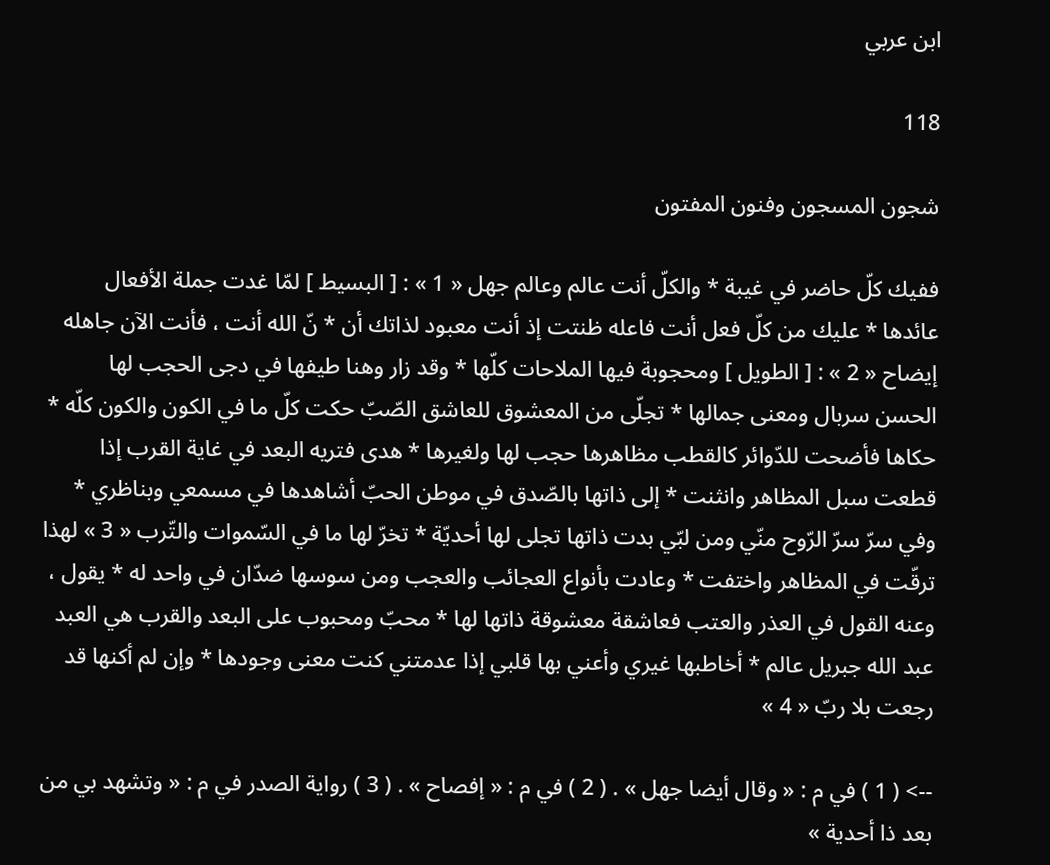ابن عربي

118

شجون المسجون وفنون المفتون

ففيك كلّ حاضر في غيبة * والكلّ أنت عالم وعالم جهل « 1 » : [ البسيط ] لمّا غدت جملة الأفعال عائدها * عليك من كلّ فعل أنت فاعله ظنتت إذ أنت معبود لذاتك أن * نّ الله أنت ، فأنت الآن جاهله إيضاح « 2 » : [ الطويل ] ومحجوبة فيها الملاحات كلّها * وقد زار وهنا طيفها في دجى الحجب لها الحسن سربال ومعنى جمالها * تجلّى من المعشوق للعاشق الصّبّ حكت كلّ ما في الكون والكون كلّه * حكاها فأضحت للدّوائر كالقطب مظاهرها حجب لها ولغيرها * هدى فتريه البعد في غاية القرب إذا قطعت سبل المظاهر وانثنت * إلى ذاتها بالصّدق في موطن الحبّ أشاهدها في مسمعي وبناظري * وفي سرّ سرّ الرّوح منّي ومن لبّي بدت ذاتها تجلى لها أحديّة * تخرّ لها ما في السّموات والتّرب « 3 » لهذا ترقّت في المظاهر واختفت * وعادت بأنواع العجائب والعجب ومن سوسها ضدّان في واحد له * يقول ، وعنه القول في العذر والعتب فعاشقة معشوقة ذاتها لها * محبّ ومحبوب على البعد والقرب هي العبد عبد الله جبريل عالم * أخاطبها غيري وأعني بها قلبي إذا عدمتني كنت معنى وجودها * وإن لم أكنها قد رجعت بلا ربّ « 4 »

--> ( 1 ) في م : « وقال أيضا جهل » . ( 2 ) في م : « إفصاح » . ( 3 ) رواية الصدر في م : « وتشهد بي من بعد ذا أحدية »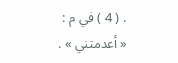. ( 4 ) في م : « أعدمتني » .